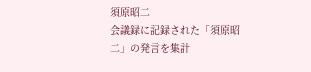須原昭二
会議録に記録された「須原昭二」の発言を集計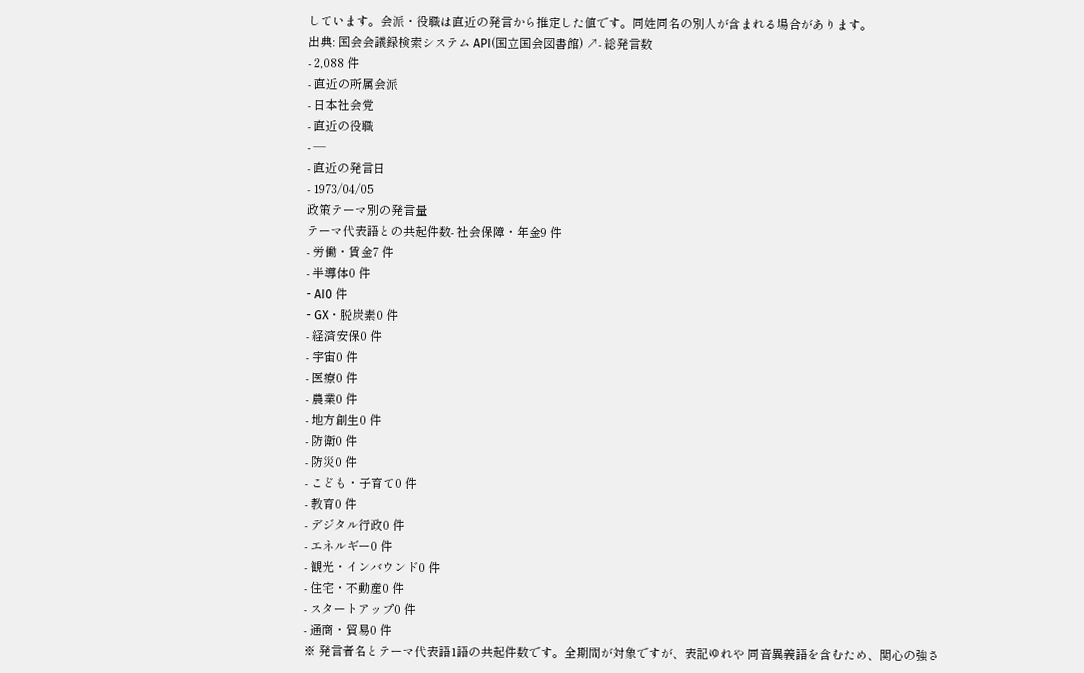しています。会派・役職は直近の発言から推定した値です。同姓同名の別人が含まれる場合があります。
出典: 国会会議録検索システム API(国立国会図書館) ↗- 総発言数
- 2,088 件
- 直近の所属会派
- 日本社会党
- 直近の役職
- —
- 直近の発言日
- 1973/04/05
政策テーマ別の発言量
テーマ代表語との共起件数- 社会保障・年金9 件
- 労働・賃金7 件
- 半導体0 件
- AI0 件
- GX・脱炭素0 件
- 経済安保0 件
- 宇宙0 件
- 医療0 件
- 農業0 件
- 地方創生0 件
- 防衛0 件
- 防災0 件
- こども・子育て0 件
- 教育0 件
- デジタル行政0 件
- エネルギー0 件
- 観光・インバウンド0 件
- 住宅・不動産0 件
- スタートアップ0 件
- 通商・貿易0 件
※ 発言者名とテーマ代表語1語の共起件数です。全期間が対象ですが、表記ゆれや 同音異義語を含むため、関心の強さ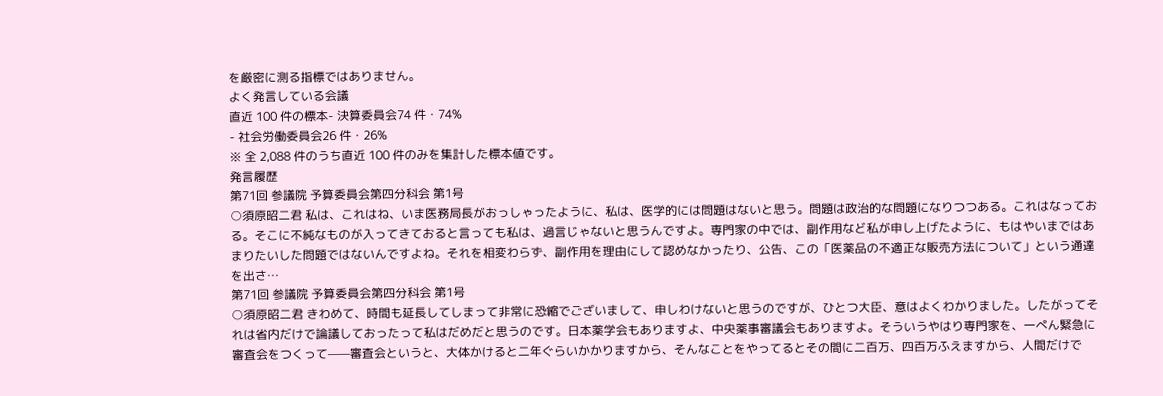を厳密に測る指標ではありません。
よく発言している会議
直近 100 件の標本- 決算委員会74 件・74%
- 社会労働委員会26 件・26%
※ 全 2,088 件のうち直近 100 件のみを集計した標本値です。
発言履歴
第71回 参議院 予算委員会第四分科会 第1号
○須原昭二君 私は、これはね、いま医務局長がおっしゃったように、私は、医学的には問題はないと思う。問題は政治的な問題になりつつある。これはなっておる。そこに不純なものが入ってきておると言っても私は、過言じゃないと思うんですよ。専門家の中では、副作用など私が申し上げたように、もはやいまではあまりたいした問題ではないんですよね。それを相変わらず、副作用を理由にして認めなかったり、公告、この「医薬品の不適正な販売方法について」という通達を出さ…
第71回 参議院 予算委員会第四分科会 第1号
○須原昭二君 きわめて、時間も延長してしまって非常に恐縮でございまして、申しわけないと思うのですが、ひとつ大臣、意はよくわかりました。したがってそれは省内だけで論議しておったって私はだめだと思うのです。日本薬学会もありますよ、中央薬事審議会もありますよ。そういうやはり専門家を、一ぺん緊急に審査会をつくって——審査会というと、大体かけると二年ぐらいかかりますから、そんなことをやってるとその間に二百万、四百万ふえますから、人間だけで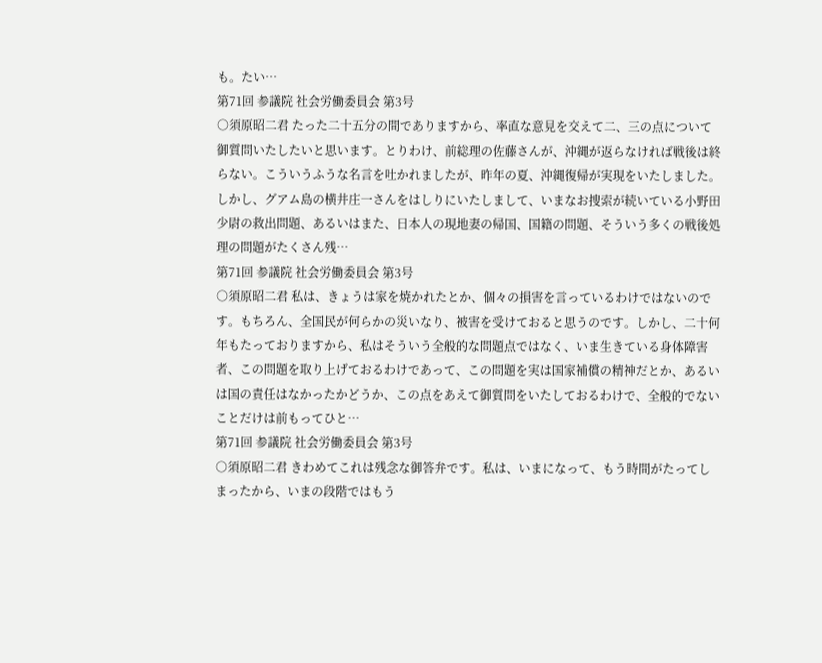も。たい…
第71回 参議院 社会労働委員会 第3号
○須原昭二君 たった二十五分の間でありますから、率直な意見を交えて二、三の点について御質問いたしたいと思います。とりわけ、前総理の佐藤さんが、沖縄が返らなければ戦後は終らない。こういうふうな名言を吐かれましたが、昨年の夏、沖縄復帰が実現をいたしました。しかし、グアム島の横井庄一さんをはしりにいたしまして、いまなお捜索が続いている小野田少尉の救出問題、あるいはまた、日本人の現地妻の帰国、国籍の問題、そういう多くの戦後処理の問題がたくさん残…
第71回 参議院 社会労働委員会 第3号
○須原昭二君 私は、きょうは家を焼かれたとか、個々の損害を言っているわけではないのです。もちろん、全国民が何らかの災いなり、被害を受けておると思うのです。しかし、二十何年もたっておりますから、私はそういう全般的な問題点ではなく、いま生きている身体障害者、この問題を取り上げておるわけであって、この問題を実は国家補償の精神だとか、あるいは国の責任はなかったかどうか、この点をあえて御質問をいたしておるわけで、全般的でないことだけは前もってひと…
第71回 参議院 社会労働委員会 第3号
○須原昭二君 きわめてこれは残念な御答弁です。私は、いまになって、もう時間がたってしまったから、いまの段階ではもう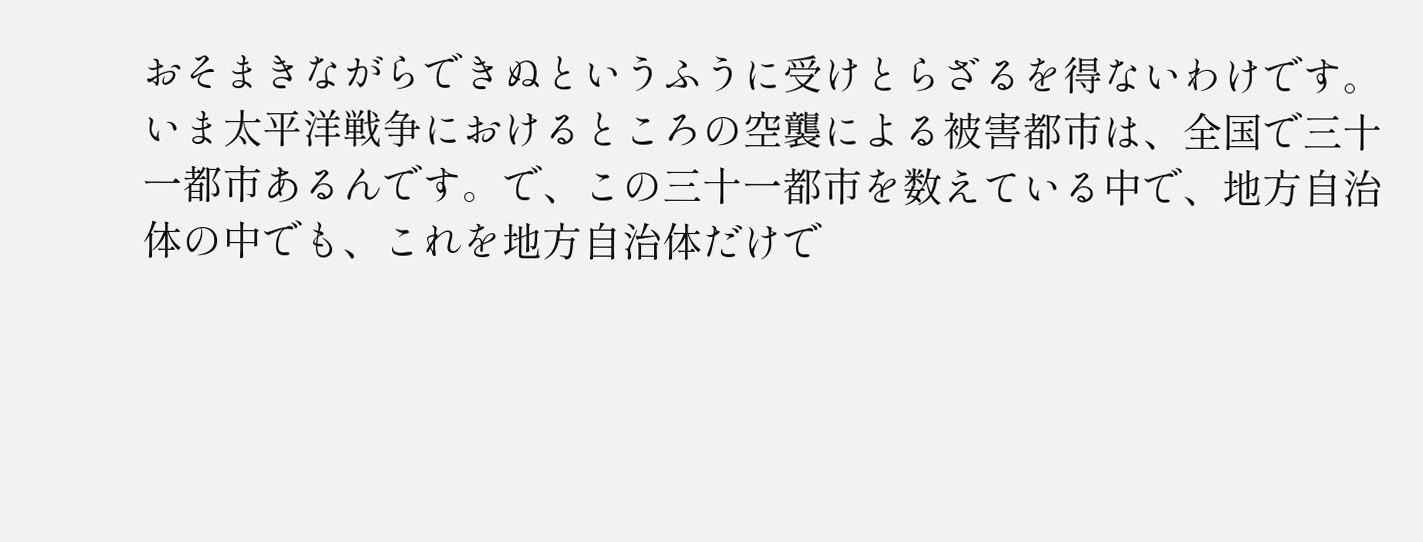おそまきながらできぬというふうに受けとらざるを得ないわけです。いま太平洋戦争におけるところの空襲による被害都市は、全国で三十一都市あるんです。で、この三十一都市を数えている中で、地方自治体の中でも、これを地方自治体だけで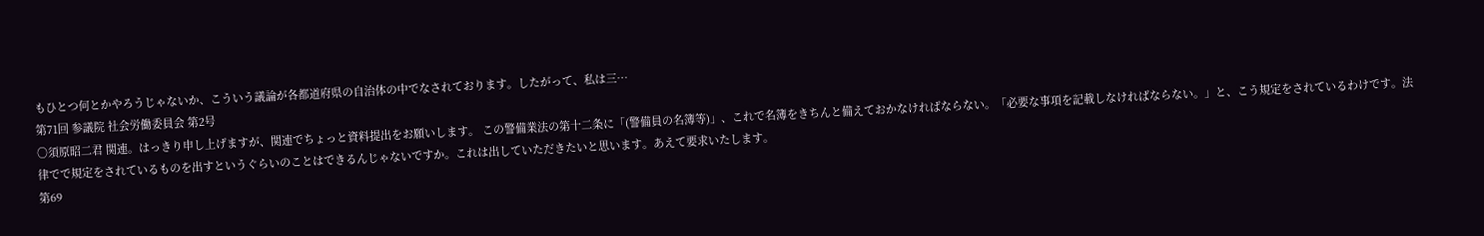もひとつ何とかやろうじゃないか、こういう議論が各都道府県の自治体の中でなされております。したがって、私は三…
第71回 参議院 社会労働委員会 第2号
○須原昭二君 関連。はっきり申し上げますが、関連でちょっと資料提出をお願いします。 この警備業法の第十二条に「(警備員の名簿等)」、これで名簿をきちんと備えておかなければならない。「必要な事項を記載しなければならない。」と、こう規定をされているわけです。法律でで規定をされているものを出すというぐらいのことはできるんじゃないですか。これは出していただきたいと思います。あえて要求いたします。
第69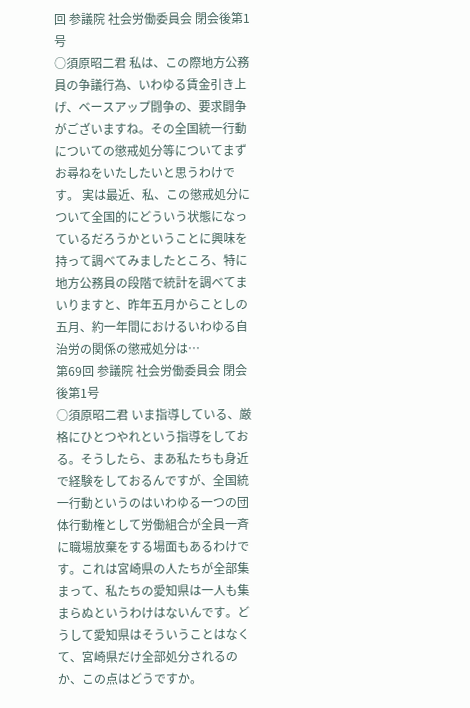回 参議院 社会労働委員会 閉会後第1号
○須原昭二君 私は、この際地方公務員の争議行為、いわゆる賃金引き上げ、ベースアップ闘争の、要求闘争がございますね。その全国統一行動についての懲戒処分等についてまずお尋ねをいたしたいと思うわけです。 実は最近、私、この懲戒処分について全国的にどういう状態になっているだろうかということに興味を持って調べてみましたところ、特に地方公務員の段階で統計を調べてまいりますと、昨年五月からことしの五月、約一年間におけるいわゆる自治労の関係の懲戒処分は…
第69回 参議院 社会労働委員会 閉会後第1号
○須原昭二君 いま指導している、厳格にひとつやれという指導をしておる。そうしたら、まあ私たちも身近で経験をしておるんですが、全国統一行動というのはいわゆる一つの団体行動権として労働組合が全員一斉に職場放棄をする場面もあるわけです。これは宮崎県の人たちが全部集まって、私たちの愛知県は一人も集まらぬというわけはないんです。どうして愛知県はそういうことはなくて、宮崎県だけ全部処分されるのか、この点はどうですか。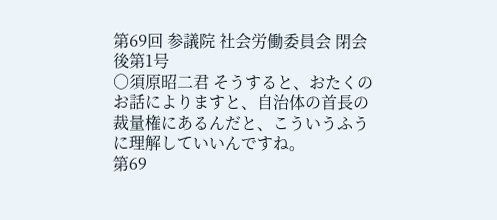第69回 参議院 社会労働委員会 閉会後第1号
○須原昭二君 そうすると、おたくのお話によりますと、自治体の首長の裁量権にあるんだと、こういうふうに理解していいんですね。
第69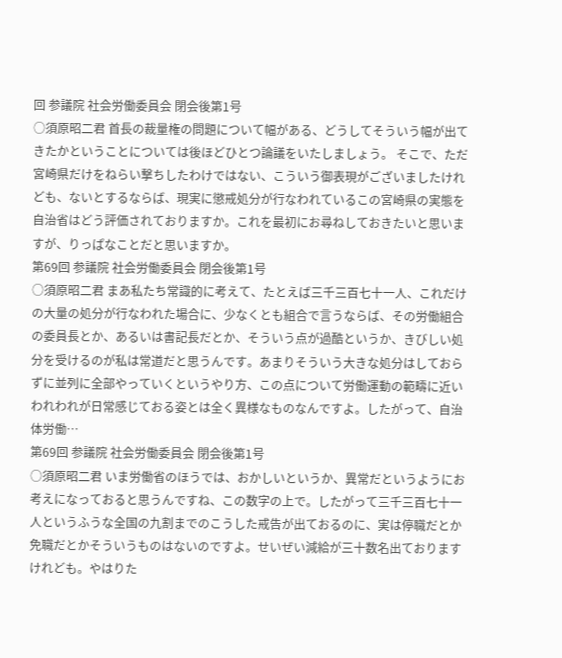回 参議院 社会労働委員会 閉会後第1号
○須原昭二君 首長の裁量権の問題について幅がある、どうしてそういう幅が出てきたかということについては後ほどひとつ論議をいたしましょう。 そこで、ただ宮崎県だけをねらい撃ちしたわけではない、こういう御表現がございましたけれども、ないとするならば、現実に懲戒処分が行なわれているこの宮崎県の実態を自治省はどう評価されておりますか。これを最初にお尋ねしておきたいと思いますが、りっぱなことだと思いますか。
第69回 参議院 社会労働委員会 閉会後第1号
○須原昭二君 まあ私たち常識的に考えて、たとえば三千三百七十一人、これだけの大量の処分が行なわれた場合に、少なくとも組合で言うならば、その労働組合の委員長とか、あるいは書記長だとか、そういう点が過酷というか、きびしい処分を受けるのが私は常道だと思うんです。あまりそういう大きな処分はしておらずに並列に全部やっていくというやり方、この点について労働運動の範疇に近いわれわれが日常感じておる姿とは全く異様なものなんですよ。したがって、自治体労働…
第69回 参議院 社会労働委員会 閉会後第1号
○須原昭二君 いま労働省のほうでは、おかしいというか、異常だというようにお考えになっておると思うんですね、この数字の上で。したがって三千三百七十一人というふうな全国の九割までのこうした戒告が出ておるのに、実は停職だとか免職だとかそういうものはないのですよ。せいぜい減給が三十数名出ておりますけれども。やはりた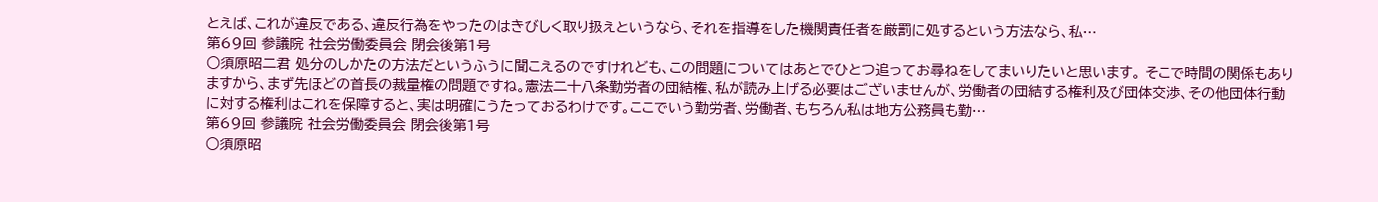とえば、これが違反である、違反行為をやったのはきびしく取り扱えというなら、それを指導をした機関責任者を厳罰に処するという方法なら、私…
第69回 参議院 社会労働委員会 閉会後第1号
○須原昭二君 処分のしかたの方法だというふうに聞こえるのですけれども、この問題についてはあとでひとつ追ってお尋ねをしてまいりたいと思います。 そこで時間の関係もありますから、まず先ほどの首長の裁量権の問題ですね。憲法二十八条勤労者の団結権、私が読み上げる必要はございませんが、労働者の団結する権利及び団体交渉、その他団体行動に対する権利はこれを保障すると、実は明確にうたっておるわけです。ここでいう勤労者、労働者、もちろん私は地方公務員も勤…
第69回 参議院 社会労働委員会 閉会後第1号
○須原昭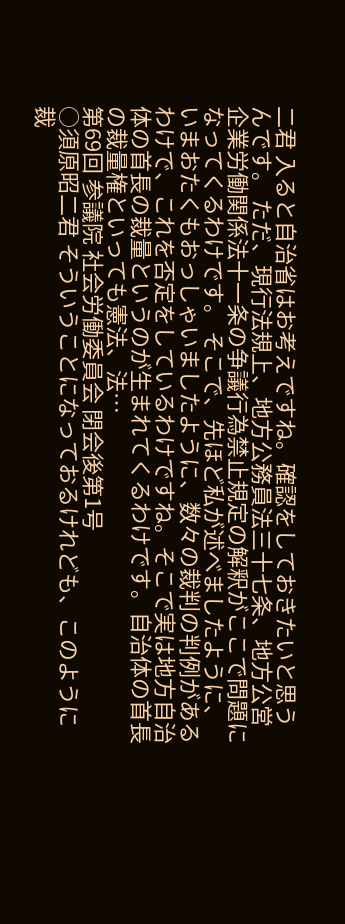二君 入ると自治省はお考えですね。確認をしておきたいと思うんです。 ただ、現行法規上、地方公務員法三十七条、地方公営企業労働関係法十一条の争議行為禁止規定の解釈がここで問題になってくるわけです。 そこで、先ほど私が述べましたように、いまおたくもおっしゃいましたように、数々の裁判の判例があるわけで、これを否定をしているわけですね。そこで実は地方自治体の首長の裁量というのが生まれてくるわけです。自治体の首長の裁量権といっても憲法、法…
第69回 参議院 社会労働委員会 閉会後第1号
○須原昭二君 そういうことになっておるけれども、このように裁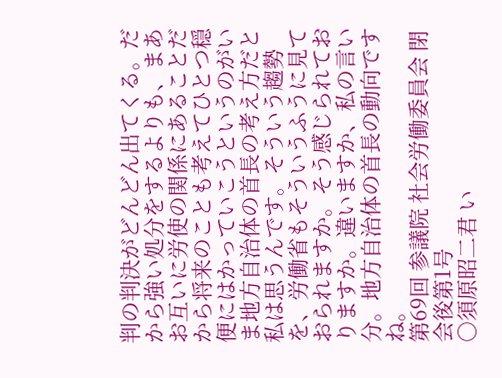判の判決がどんどん出てくる。だから強い処分をするよりも、まあお互いに労使の関係にあることだから将来のことも考えてひとつ穏便にはかっていこうというのがいま地方自治体の首長の考え方だと私は思うんです。そういう趨勢を、労働省もそういうふうに見ておられますか。そう感じられておりますか。違いますか、私の言い分。地方自治体の首長の動向ですね。
第69回 参議院 社会労働委員会 閉会後第1号
○須原昭二君 い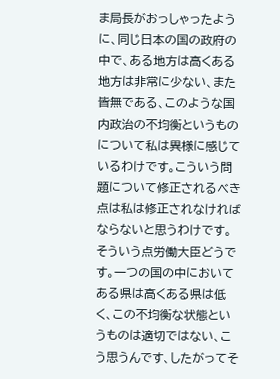ま局長がおっしゃったように、同じ日本の国の政府の中で、ある地方は高くある地方は非常に少ない、また皆無である、このような国内政治の不均衡というものについて私は異様に感じているわけです。こういう問題について修正されるべき点は私は修正されなければならないと思うわけです。そういう点労働大臣どうです。一つの国の中においてある県は高くある県は低く、この不均衡な状態というものは適切ではない、こう思うんです、したがってそ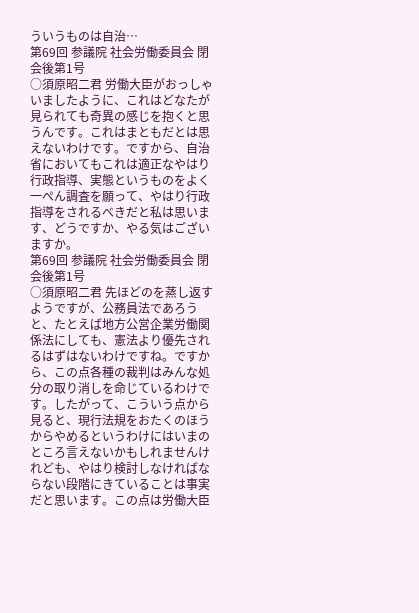ういうものは自治…
第69回 参議院 社会労働委員会 閉会後第1号
○須原昭二君 労働大臣がおっしゃいましたように、これはどなたが見られても奇異の感じを抱くと思うんです。これはまともだとは思えないわけです。ですから、自治省においてもこれは適正なやはり行政指導、実態というものをよく一ぺん調査を願って、やはり行政指導をされるべきだと私は思います、どうですか、やる気はございますか。
第69回 参議院 社会労働委員会 閉会後第1号
○須原昭二君 先ほどのを蒸し返すようですが、公務員法であろうと、たとえば地方公営企業労働関係法にしても、憲法より優先されるはずはないわけですね。ですから、この点各種の裁判はみんな処分の取り消しを命じているわけです。したがって、こういう点から見ると、現行法規をおたくのほうからやめるというわけにはいまのところ言えないかもしれませんけれども、やはり検討しなければならない段階にきていることは事実だと思います。この点は労働大臣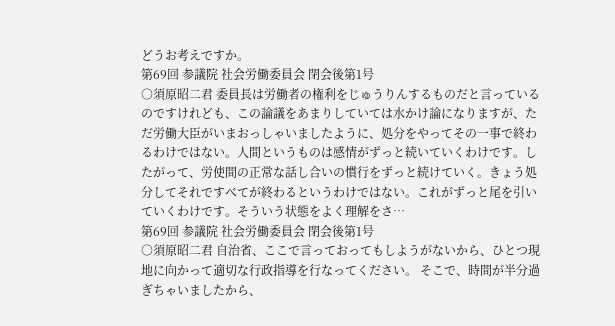どうお考えですか。
第69回 参議院 社会労働委員会 閉会後第1号
○須原昭二君 委員長は労働者の権利をじゅうりんするものだと言っているのですけれども、この論議をあまりしていては水かけ論になりますが、ただ労働大臣がいまおっしゃいましたように、処分をやってその一事で終わるわけではない。人間というものは感情がずっと続いていくわけです。したがって、労使間の正常な話し合いの慣行をずっと続けていく。きょう処分してそれですべてが終わるというわけではない。これがずっと尾を引いていくわけです。そういう状態をよく理解をさ…
第69回 参議院 社会労働委員会 閉会後第1号
○須原昭二君 自治省、ここで言っておってもしようがないから、ひとつ現地に向かって適切な行政指導を行なってください。 そこで、時間が半分過ぎちゃいましたから、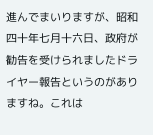進んでまいりますが、昭和四十年七月十六日、政府が勧告を受けられましたドライヤー報告というのがありますね。これは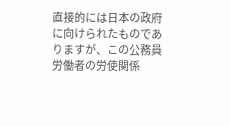直接的には日本の政府に向けられたものでありますが、この公務員労働者の労使関係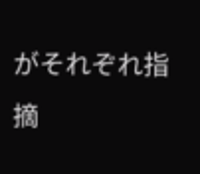がそれぞれ指摘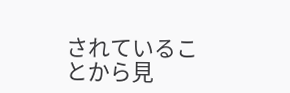されていることから見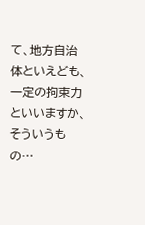て、地方自治体といえども、一定の拘束力といいますか、そういうもの…